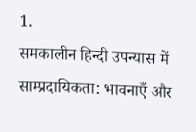1.
समकालीन हिन्दी उपन्यास में साम्प्रदायिकता: भावनाएँ और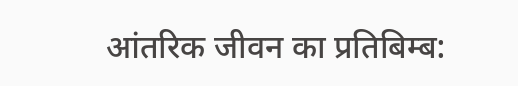आंतरिक जीवन का प्रतिबिम्ब: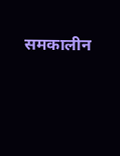समकालीन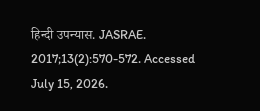हिन्दी उपन्यास. JASRAE. 2017;13(2):570-572. Accessed July 15, 2026.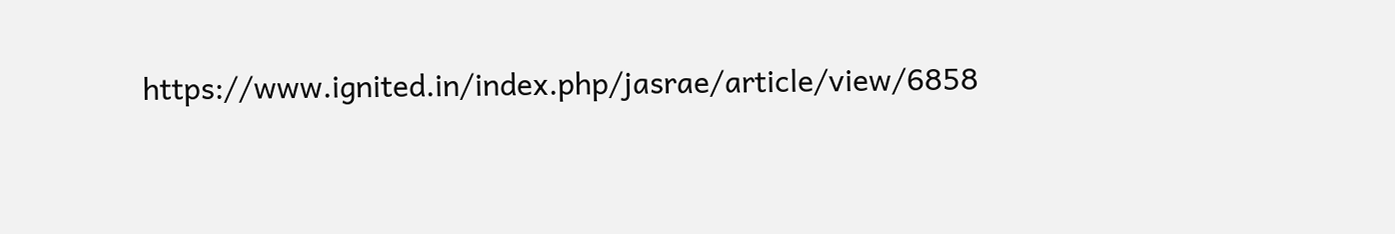https://www.ignited.in/index.php/jasrae/article/view/6858